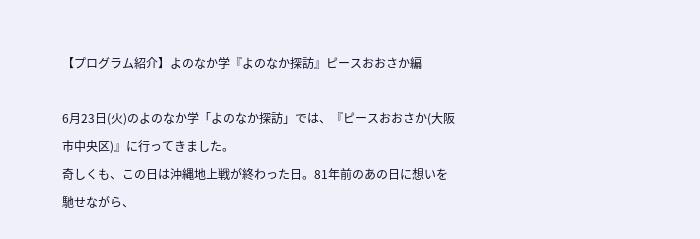【プログラム紹介】よのなか学『よのなか探訪』ピースおおさか編

6月23日(火)のよのなか学「よのなか探訪」では、『ピースおおさか(大阪市中央区)』に行ってきました。
奇しくも、この日は沖縄地上戦が終わった日。81年前のあの日に想いを馳せながら、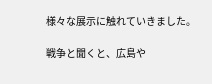様々な展示に触れていきました。

戦争と聞くと、広島や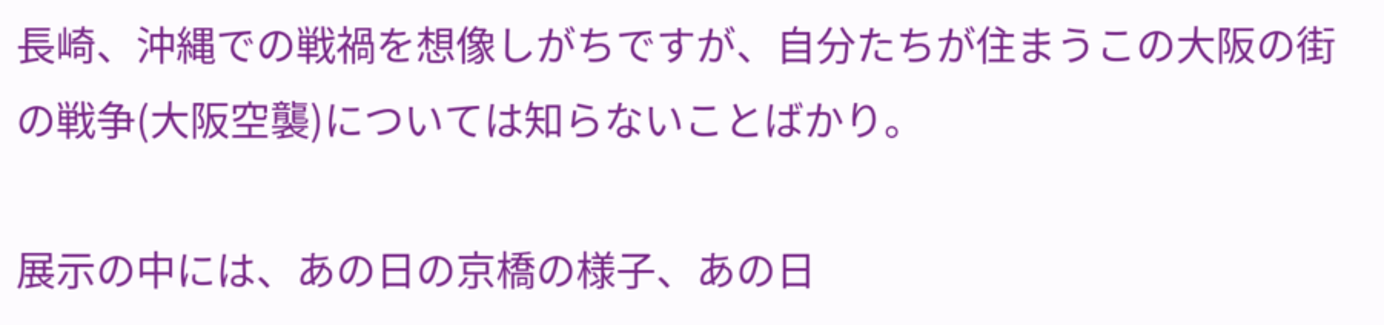長崎、沖縄での戦禍を想像しがちですが、自分たちが住まうこの大阪の街の戦争(大阪空襲)については知らないことばかり。

展示の中には、あの日の京橋の様子、あの日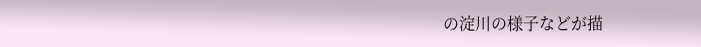の淀川の様子などが描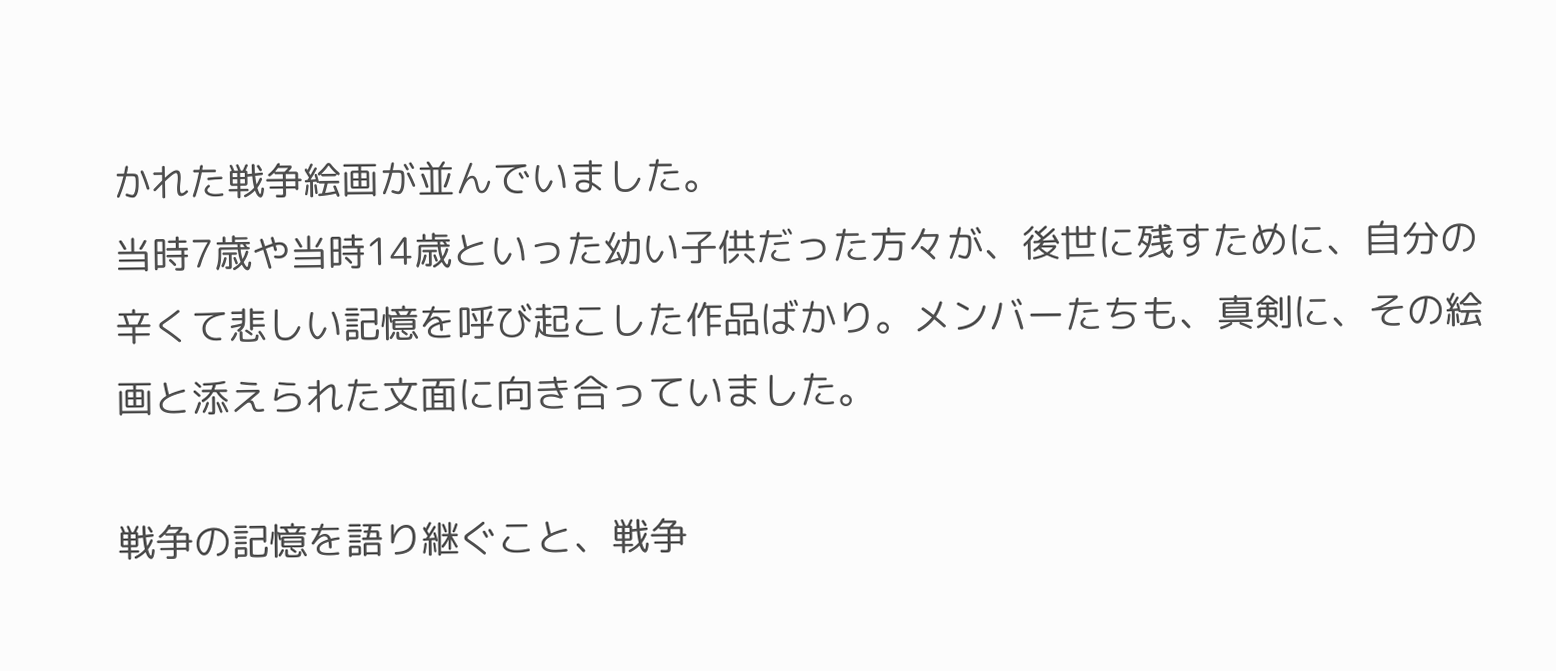かれた戦争絵画が並んでいました。
当時7歳や当時14歳といった幼い子供だった方々が、後世に残すために、自分の辛くて悲しい記憶を呼び起こした作品ばかり。メンバーたちも、真剣に、その絵画と添えられた文面に向き合っていました。

戦争の記憶を語り継ぐこと、戦争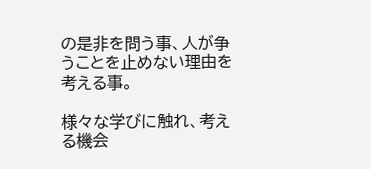の是非を問う事、人が争うことを止めない理由を考える事。

様々な学びに触れ、考える機会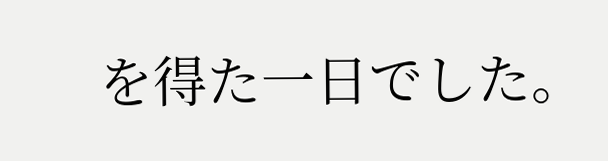を得た一日でした。